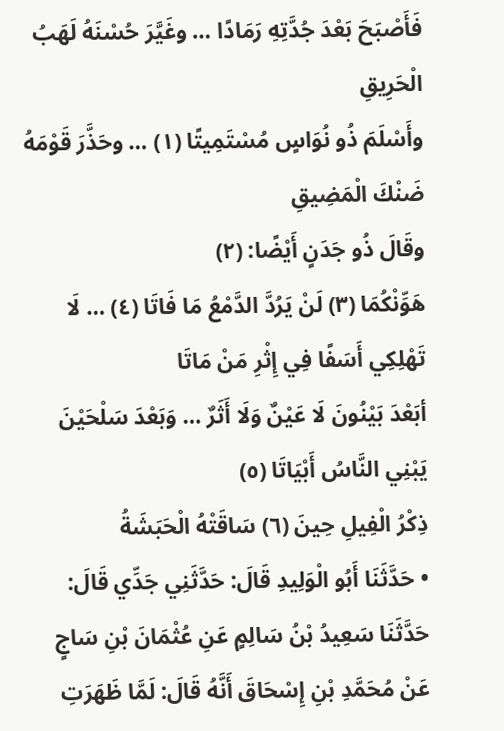فَأَصْبَحَ بَعْدَ جُدَّتِهِ رَمَادًا … وغَيَّرَ حُسْنَهُ لَهَبُ الْحَرِيقِ
وأَسْلَمَ ذُو نُوَاسٍ مُسْتَمِيتًا (١) … وحَذَّرَ قَوْمَهُ ضَنْكَ الْمَضِيقِ
وقَالَ ذُو جَدَنٍ أَيْضًا: (٢)
هَوِّنْكُمَا (٣) لَنْ يَرُدَّ الدَّمْعُ مَا فَاتَا (٤) … لَا تَهْلِكِي أَسَفًا فِي إِثْرِ مَنْ مَاتَا
أبَعْدَ بَيْنُونَ لَا عَيْنٌ وَلَا أَثَرٌ … وَبَعْدَ سَلْحَيْنَ يَبْنِي النَّاسُ أَبْيَاتَا (٥)
ذِكْرُ الْفِيلِ حِينَ (٦) سَاقَتْهُ الْحَبَشَةُ
• حَدَّثَنَا أَبُو الْوَلِيدِ قَالَ: حَدَّثَنِي جَدِّي قَالَ: حَدَّثَنَا سَعِيدُ بْنُ سَالِمٍ عَنِ عُثْمَانَ بْنِ سَاجٍ عَنْ مُحَمَّدِ بْنِ إِسْحَاقَ أَنَّهُ قَالَ: لَمَّا ظَهَرَتِ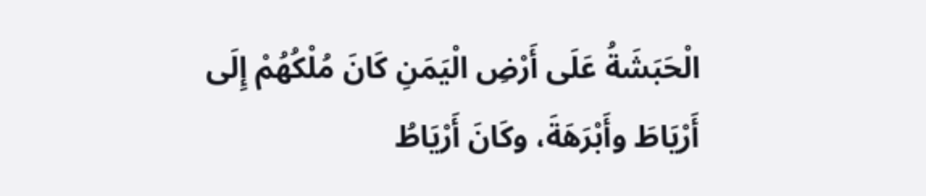الْحَبَشَةُ عَلَى أَرْضِ الْيَمَنِ كَانَ مُلْكُهُمْ إِلَى أَرْيَاطَ وأَبْرَهَةَ، وكَانَ أَرْيَاطُ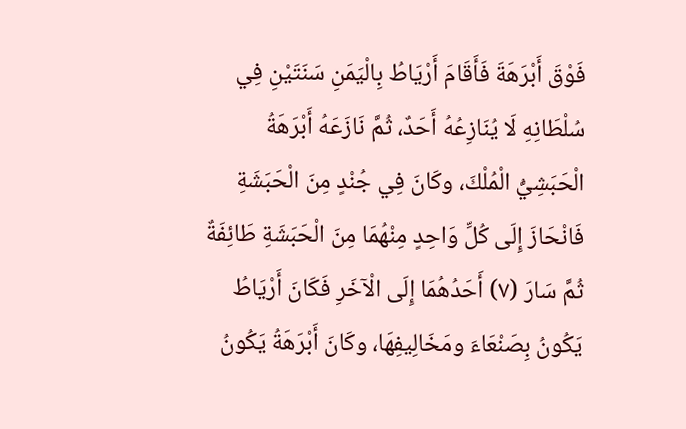فَوْقَ أَبْرَهَةَ فَأَقَامَ أَرْيَاطُ بِالْيَمَنِ سَنَتَيْنِ فِي سُلْطَانِهِ لَا يُنَازِعُهُ أَحَدٌ، ثُمَّ نَازَعَهُ أَبْرَهَةُ الْحَبَشِيُّ الْمُلْكَ، وكَانَ فِي جُنْدٍ مِنَ الْحَبَشَةِ فَانْحَازَ إِلَى كُلِّ وَاحِدٍ مِنْهُمَا مِنَ الْحَبَشَةِ طَائِفَةٌ ثُمَّ سَارَ (٧) أَحَدُهُمَا إِلَى الْآخَرِ فَكَانَ أَرْيَاطُ يَكُونُ بِصَنْعَاءَ ومَخَالِيفِهَا، وكَانَ أَبْرَهَةُ يَكُونُ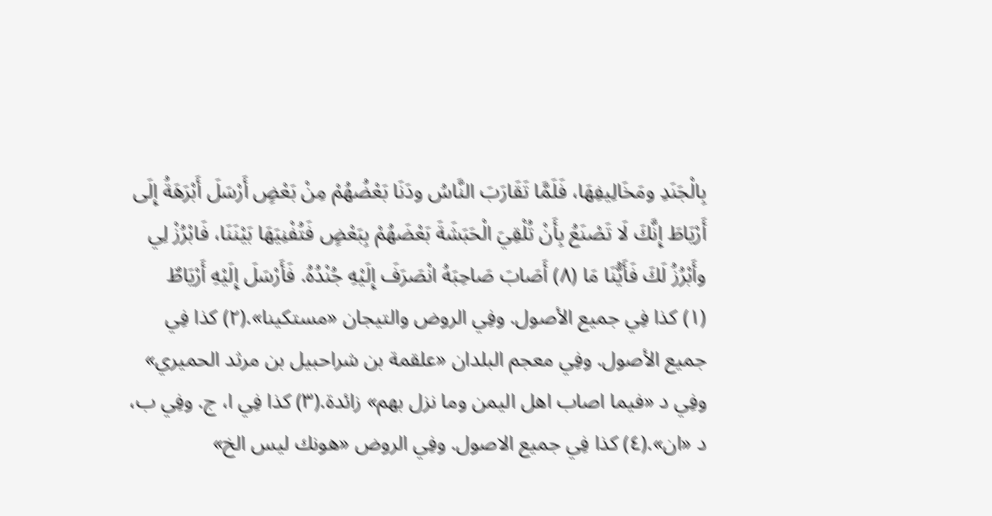بِالْجَنَدِ ومَخَالِيفِهَا، فَلَمَّا تَقَارَبَ النَّاسُ ودَنَا بَعْضُهُمْ مِنْ بَعْضٍ أَرْسَلَ أَبْرَهَةُ إِلَى أَرْيَاطَ إِنَّكَ لَا تَصْنَعُ بِأَنْ تُلْقِيَ الْحَبَشَةَ بَعْضَهُمْ بِبَعْضٍ فَتُفْنِيَهَا بَيْنَنَا، فَابْرُزْ لِي وأَبْرُزُ لَكَ فَأَيُّنَا مَا (٨) أَصَابَ صَاحِبَهُ انْصَرَفَ إِلَيْهِ جُنْدُهُ. فَأَرْسَلَ إِلَيْهِ أَرْيَاطٌ
(١) كذا فِي جميع الأصول. وفِي الروض والتيجان «مستكينا».(٢) كذا فِي جميع الأصول. وفِي معجم البلدان «علقمة بن شراحبيل بن مرثد الحميري» وفِي د «فيما اصاب اهل اليمن وما نزل بهم» زائدة.(٣) كذا فِي ا، ج. وفِي ب، د «ان».(٤) كذا فِي جميع الاصول. وفِي الروض «هونك ليس الخ»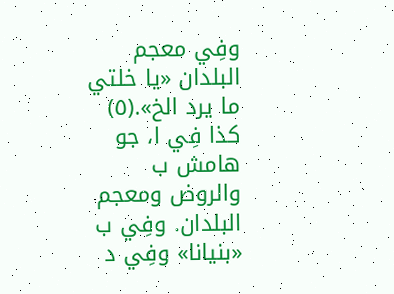وفِي معجم البلدان «يا خلتي ما يرد الخ».(٥) كذا فِي ا، جو هامش ب والروض ومعجم البلدان. وفِي ب «بنيانا» وفِي د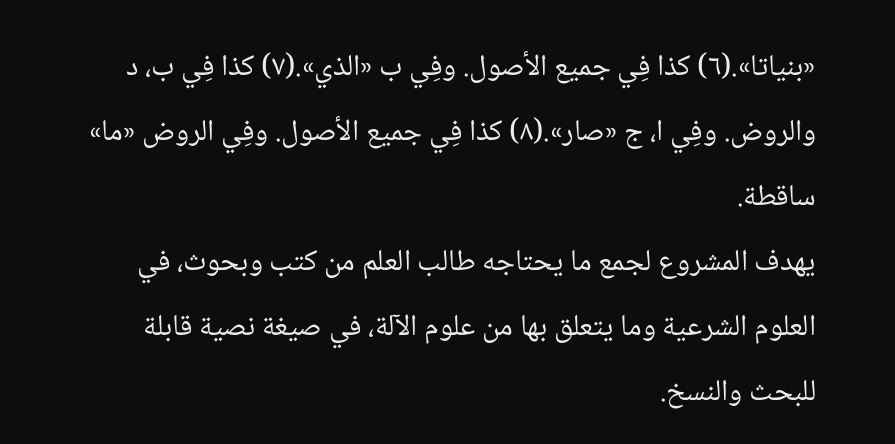«بنياتا».(٦) كذا فِي جميع الأصول. وفِي ب «الذي».(٧) كذا فِي ب، د والروض. وفِي ا، ج «صار».(٨) كذا فِي جميع الأصول. وفِي الروض «ما» ساقطة.
يهدف المشروع لجمع ما يحتاجه طالب العلم من كتب وبحوث، في العلوم الشرعية وما يتعلق بها من علوم الآلة، في صيغة نصية قابلة للبحث والنسخ.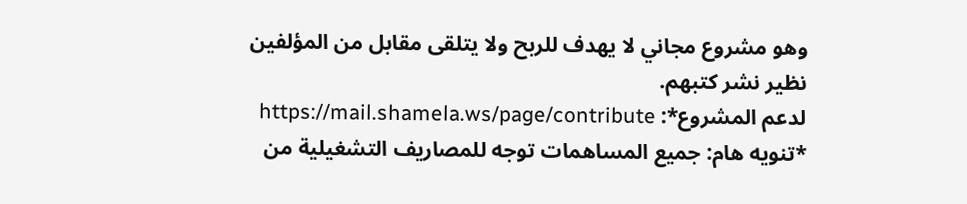وهو مشروع مجاني لا يهدف للربح ولا يتلقى مقابل من المؤلفين نظير نشر كتبهم.
لدعم المشروع*: https://mail.shamela.ws/page/contribute
*تنويه هام: جميع المساهمات توجه للمصاريف التشغيلية من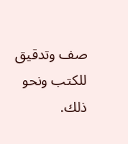صف وتدقيق للكتب ونحو ذلك.